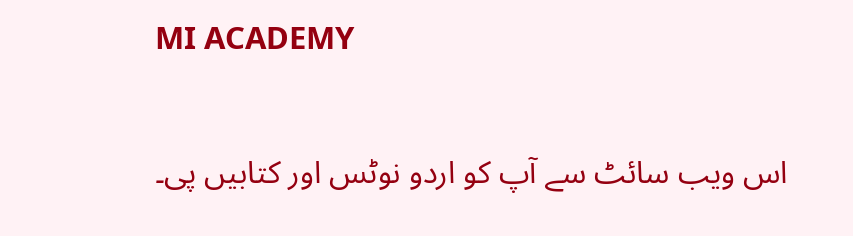MI ACADEMY

اس ویب سائٹ سے آپ کو اردو نوٹس اور کتابیں پی۔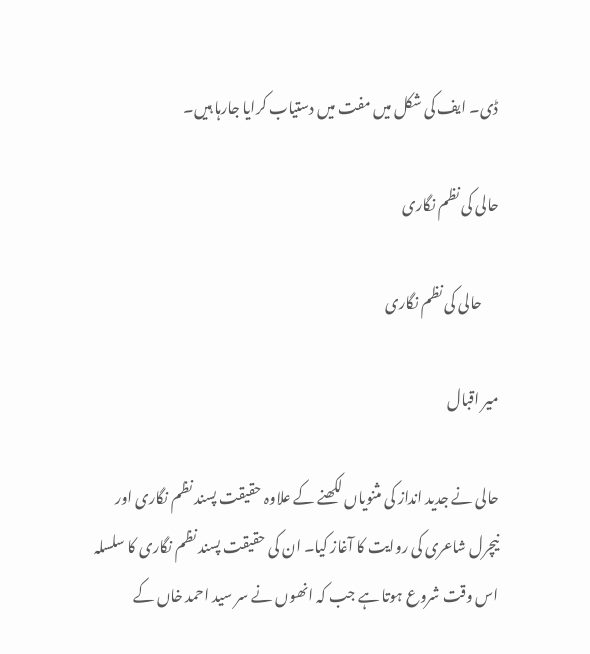ڈی۔ ایف کی شکل میں مفت میں دستیاب کرایا جارہا ہیں۔

حالی کی نظم نگاری

      حالی کی نظم نگاری

میر اقبال

حالی نے جدید انداز کی مثنویاں لکھنے کے علاوہ حقیقت پسند نظم نگاری اور نیچرل شاعری کی روایت کا آغاز کیا۔ ان کی حقیقت پسند نظم نگاری کا سلسلہ اس وقت شروع ہوتا ہے جب کہ انھوں نے سر سید احمد خاں کے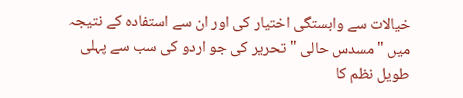خیالات سے وابستگی اختیار کی اور ان سے استفادہ کے نتیجہ میں "مسدس حالی " تحریر کی جو اردو کی سب سے پہلی طویل نظم کا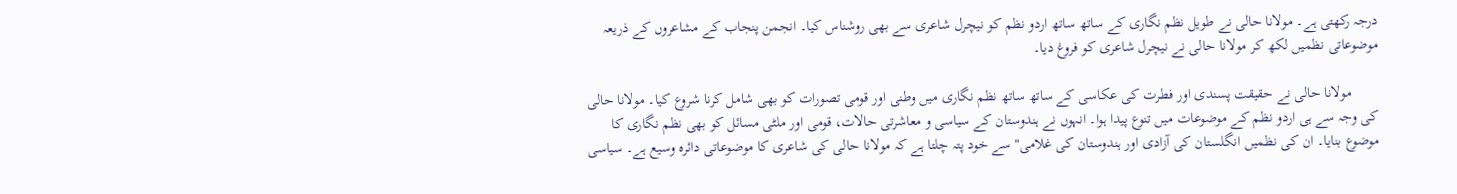درجہ رکھتی ہے۔ مولانا حالی نے طویل نظم نگاری کے ساتھ ساتھ اردو نظم کو نیچرل شاعری سے بھی روشناس کیا۔ انجمن پنجاب کے مشاعروں کے ذریعہ موضوعاتی نظمیں لکھ کر مولانا حالی نے نیچرل شاعری کو فروغ دیا۔

       مولانا حالی نے حقیقت پسندی اور فطرت کی عکاسی کے ساتھ ساتھ نظم نگاری میں وطنی اور قومی تصورات کو بھی شامل کرنا شروع کیا۔ مولانا حالی کی وجہ سے ہی اردو نظم کے موضوعات میں تنوع پیدا ہوا۔ انہوں نے ہندوستان کے سیاسی و معاشرتی حالات، قومی اور ملٹی مسائل کو بھی نظم نگاری کا موضوع بنایا۔ ان کی نظمیں انگلستان کی آزادی اور ہندوستان کی غلامی" سے خود پتہ چلتا ہے کہ مولانا حالی کی شاعری کا موضوعاتی دائرہ وسیع ہے۔ سیاسی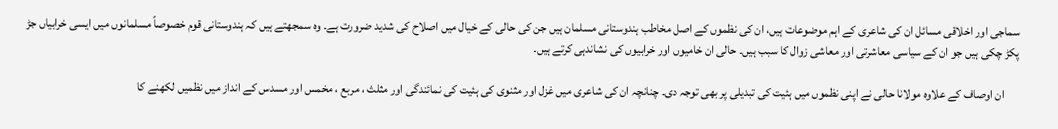سماجی اور اخلاقی مسائل ان کی شاعری کے اہم موضوعات ہیں، ان کی نظموں کے اصل مخاطب ہندوستانی مسلمان ہیں جن کی حالی کے خیال میں اصلاح کی شدید ضرورت ہے۔ وہ سمجھتے ہیں کہ ہندوستانی قوم خصوصاً مسلمانوں میں ایسی خرابیاں جڑ پکڑ چکی ہیں جو ان کے سیاسی معاشرتی اور معاشی زوال کا سبب ہیں۔ حالی ان خامیوں اور خرابیوں کی نشاندہی کرتے ہیں۔

      ان اوصاف کے علاوہ مولانا حالی نے اپنی نظموں میں ہئیت کی تبدیلی پر بھی توجہ دی۔ چنانچہ ان کی شاعری میں غزل اور مثنوی کی ہئیت کی نمائندگی اور مثلث ، مربع ، مخمس اور مسدس کے انداز میں نظمیں لکھنے کا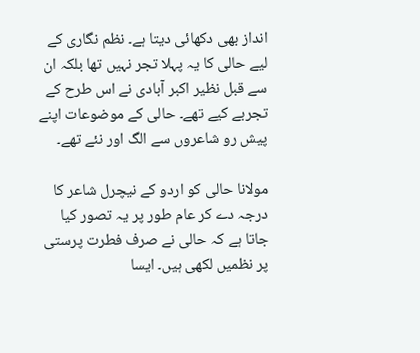انداز بھی دکھائی دیتا ہے۔ نظم نگاری کے لیے حالی کا یہ پہلا تجر نہیں تھا بلکہ ان سے قبل نظیر اکبر آبادی نے اس طرح کے تجربے کیے تھے۔ حالی کے موضوعات اپنے پیش رو شاعروں سے الگ اور نئے تھے۔

مولانا حالی کو اردو کے نیچرل شاعر کا درجہ دے کر عام طور پر یہ تصور کیا جاتا ہے کہ حالی نے صرف فطرت پرستی پر نظمیں لکھی ہیں۔ ایسا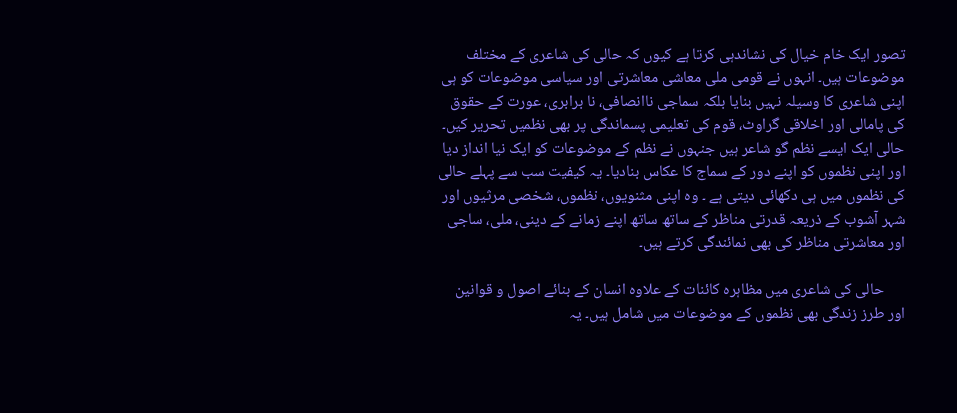تصور ایک خام خیال کی نشاندہی کرتا ہے کیوں کہ حالی کی شاعری کے مختلف موضوعات ہیں۔ انہوں نے قومی ملی معاشی معاشرتی اور سیاسی موضوعات کو ہی اپنی شاعری کا وسیلہ نہیں بنایا بلکہ سماجی ناانصافی، نا برابری، عورت کے حقوق کی پامالی اور اخلاقی گراوٹ، قوم کی تعلیمی پسماندگی پر بھی نظمیں تحریر کیں۔ حالی ایک ایسے نظم گو شاعر ہیں جنہوں نے نظم کے موضوعات کو ایک نیا انداز دیا اور اپنی نظموں کو اپنے دور کے سماج کا عکاس بنادیا۔ یہ کیفیت سب سے پہلے حالی کی نظموں میں ہی دکھائی دیتی ہے ۔ وہ اپنی مثنویوں، نظموں، شخصی مرثیوں اور شہر آشوب کے ذریعہ قدرتی مناظر کے ساتھ ساتھ اپنے زمانے کے دینی، ملی، ساجی اور معاشرتی مناظر کی بھی نمائندگی کرتے ہیں۔

      حالی کی شاعری میں مظاہرہ کائنات کے علاوہ انسان کے بنائے اصول و قوانین اور طرز زندگی بھی نظموں کے موضوعات میں شامل ہیں۔ یہ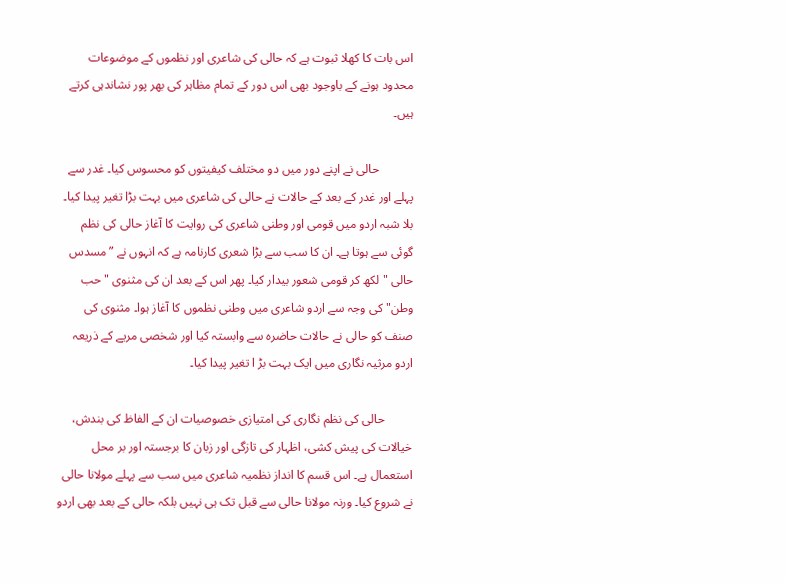اس بات کا کھلا ثبوت ہے کہ حالی کی شاعری اور نظموں کے موضوعات محدود ہونے کے باوجود بھی اس دور کے تمام مظاہر کی بھر پور نشاندہی کرتے ہیں۔

           حالی نے اپنے دور میں دو مختلف کیفیتوں کو محسوس کیا۔ غدر سے پہلے اور غدر کے بعد کے حالات نے حالی کی شاعری میں بہت بڑا تغیر پیدا کیا۔ بلا شبہ اردو میں قومی اور وطنی شاعری کی روایت کا آغاز حالی کی نظم گوئی سے ہوتا ہے۔ ان کا سب سے بڑا شعری کارنامہ ہے کہ انہوں نے ”مسدس حالی " لکھ کر قومی شعور بیدار کیا۔ پھر اس کے بعد ان کی مثنوی "حب وطن" کی وجہ سے اردو شاعری میں وطنی نظموں کا آغاز ہوا۔ مثنوی کی صنف کو حالی نے حالات حاضرہ سے وابستہ کیا اور شخصی مریے کے ذریعہ اردو مرثیہ نگاری میں ایک بہت بڑ ا تغیر پیدا کیا۔

         حالی کی نظم نگاری کی امتیازی خصوصیات ان کے الفاظ کی بندش، خیالات کی پیش کشی، اظہار کی تازگی اور زبان کا برجستہ اور بر محل استعمال ہے۔ اس قسم کا انداز نظمیہ شاعری میں سب سے پہلے مولانا حالی نے شروع کیا۔ ورنہ مولانا حالی سے قبل تک ہی نہیں بلکہ حالی کے بعد بھی اردو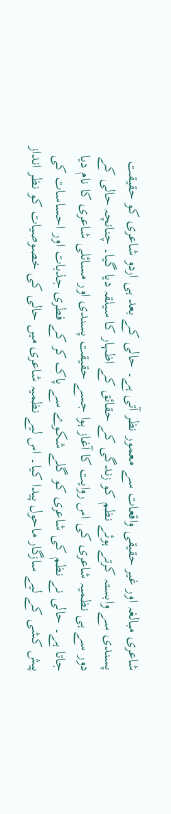شاعری مبالغہ اور غیر حقیقی واقعات سے معمور نظر آتی ہے۔ حالی کے بعد ہی اردو شاعری کو حقیقت پسندی سے وابستہ کرتے ہوئے نظم کو زندگی کے حقائق کے اظہار کا سیلقہ دیا گیا۔ چنانچہ حالی کے دور سے ہی نظمیہ شاعری کی اس روایت کا آغاز ہوا جسے حقیقت پسندی اور مسائلی شاعری کا نام دیا جاتا ہے۔ حالی نے نظم کی شاعری کو گلے شکوے سے پاک کر کے فطری جذبات اور احساسات کی پیش کشی کے لیے سازگار ماحول پیدا کیا۔ اس لیے نظمیہ شاعری میں حالی کی خصوصیات کو نظر انداز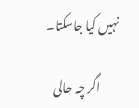نہیں کیا جاسکتا۔

        اگر چہ حالی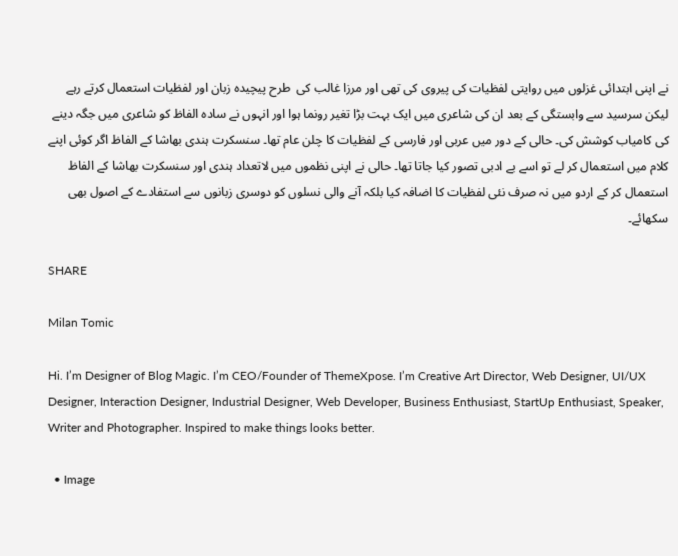نے اپنی ابتدائی غزلوں میں روایتی لفظیات کی پیروی کی تھی اور مرزا غالب کی  طرح پیچیدہ زبان اور لفظیات استعمال کرتے رہے لیکن سرسید سے وابستگی کے بعد ان کی شاعری میں ایک بہت بڑا تغیر رونما ہوا اور انہوں نے سادہ الفاظ کو شاعری میں جگہ دینے کی کامیاب کوشش کی۔ حالی کے دور میں عربی اور فارسی کے لفظیات کا چلن عام تھا۔ سنسکرت ہندی بھاشا کے الفاظ اگر کوئی اپنے کلام میں استعمال کر لے تو اسے بے ادبی تصور کیا جاتا تھا۔ حالی نے اپنی نظموں میں لاتعداد ہندی اور سنسکرت بھاشا کے الفاظ استعمال کر کے اردو میں نہ صرف نئی لفظیات کا اضافہ کیا بلکہ آنے والی نسلوں کو دوسری زبانوں سے استفادے کے اصول بھی سکھائے۔

SHARE

Milan Tomic

Hi. I’m Designer of Blog Magic. I’m CEO/Founder of ThemeXpose. I’m Creative Art Director, Web Designer, UI/UX Designer, Interaction Designer, Industrial Designer, Web Developer, Business Enthusiast, StartUp Enthusiast, Speaker, Writer and Photographer. Inspired to make things looks better.

  • Image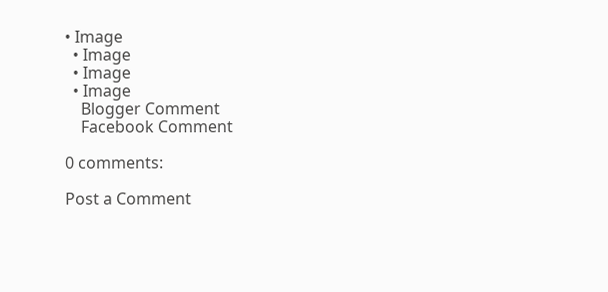• Image
  • Image
  • Image
  • Image
    Blogger Comment
    Facebook Comment

0 comments:

Post a Comment